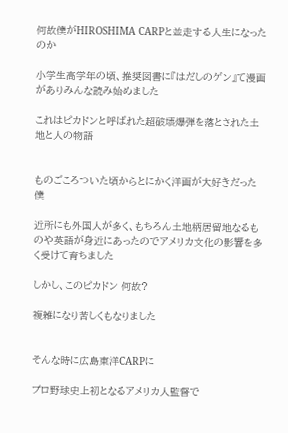何故僕がHIROSHIMA CARPと並走する人生になったのか

小学生高学年の頃、推奨図書に『はだしのゲン』て漫画がありみんな読み始めました

これはピカドンと呼ばれた超破壊爆弾を落とされた土地と人の物語


ものごころついた頃からとにかく洋画が大好きだった僕

近所にも外国人が多く、もちろん土地柄居留地なるものや英語が身近にあったのでアメリカ文化の影響を多く受けて育ちました

しかし、このピカドン 何故?

複雑になり苦しくもなりました


そんな時に広島東洋CARPに

プロ野球史上初となるアメリカ人監督で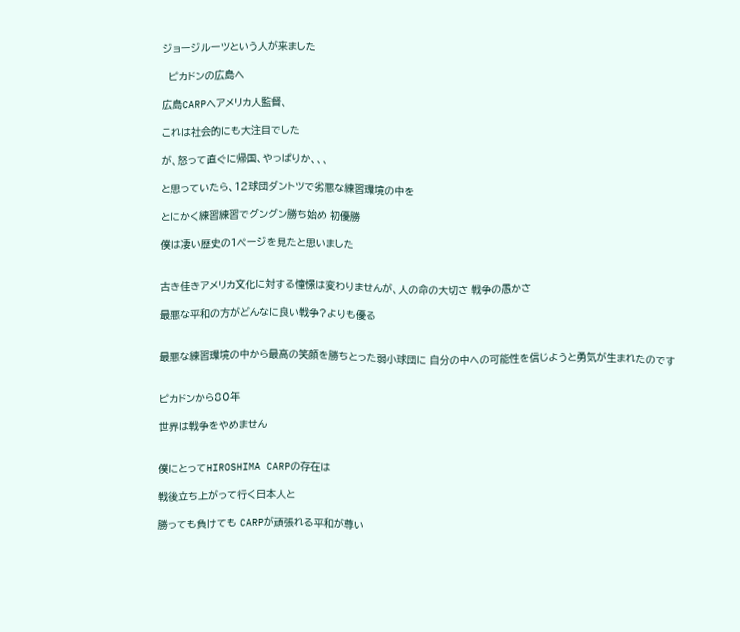ジョージルーツという人が来ました

  ピカドンの広島へ

広島CARPへアメリカ人監督、

これは社会的にも大注目でした

が、怒って直ぐに帰国、やっぱりか、、、

と思っていたら、12球団ダントツで劣悪な練習環境の中を

とにかく練習練習でグングン勝ち始め 初優勝

僕は凄い歴史の1ページを見たと思いました


古き佳きアメリカ文化に対する憧憬は変わりませんが、人の命の大切さ 戦争の愚かさ

最悪な平和の方がどんなに良い戦争?よりも優る


最悪な練習環境の中から最高の笑顔を勝ちとった弱小球団に 自分の中への可能性を信じようと勇気が生まれたのです


ピカドンから80年

世界は戦争をやめません


僕にとってHIROSHIMA CARPの存在は

戦後立ち上がって行く日本人と

勝っても負けても CARPが頑張れる平和が尊い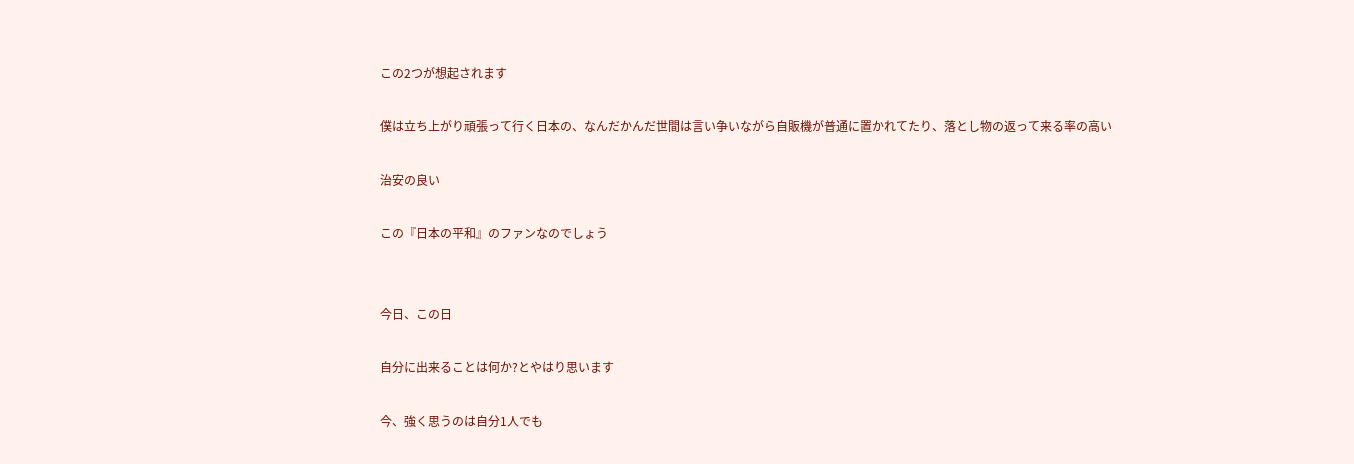この2つが想起されます

僕は立ち上がり頑張って行く日本の、なんだかんだ世間は言い争いながら自販機が普通に置かれてたり、落とし物の返って来る率の高い

治安の良い

この『日本の平和』のファンなのでしょう


今日、この日

自分に出来ることは何か?とやはり思います

今、強く思うのは自分1人でも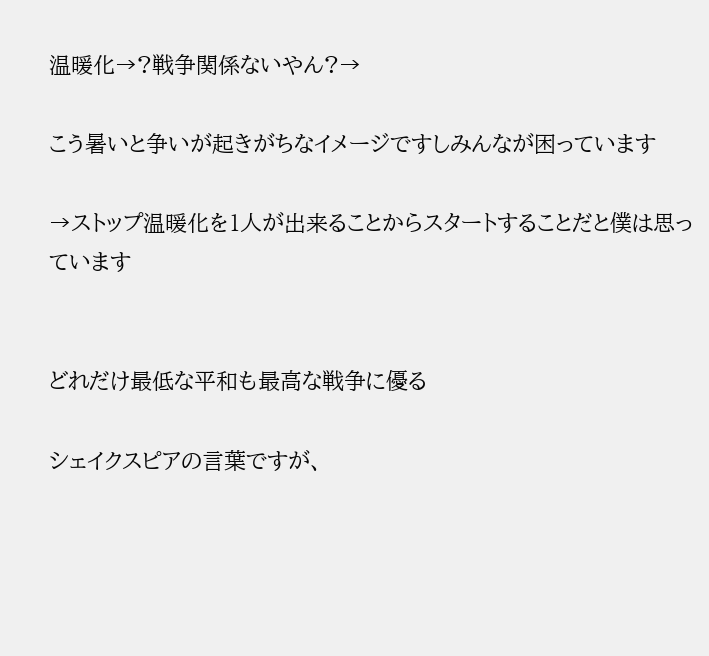温暖化→?戦争関係ないやん?→

こう暑いと争いが起きがちなイメージですしみんなが困っています

→ストップ温暖化を1人が出来ることからスタートすることだと僕は思っています


どれだけ最低な平和も最高な戦争に優る

シェイクスピアの言葉ですが、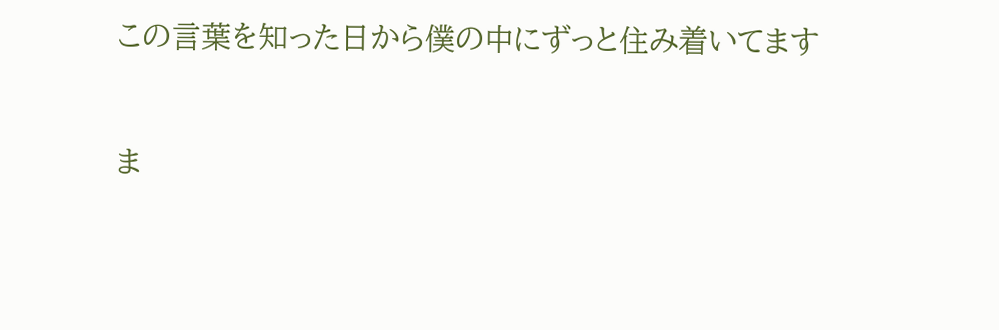この言葉を知った日から僕の中にずっと住み着いてます


ま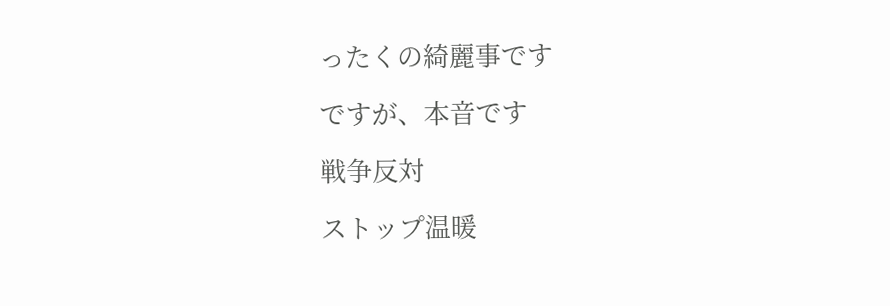ったくの綺麗事です

ですが、本音です

戦争反対

ストップ温暖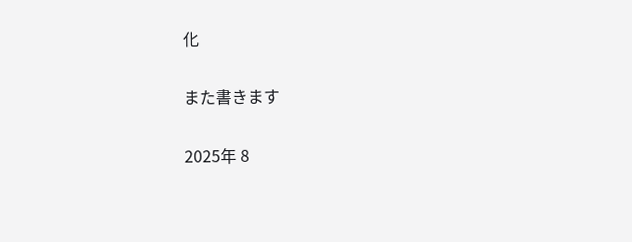化


また書きます


2025年 8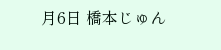月6日 橋本じゅん